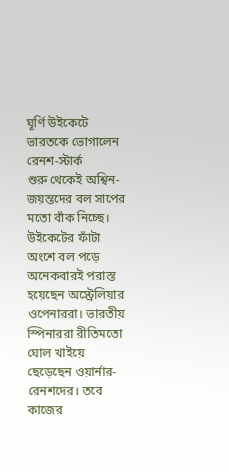ঘূর্ণি উইকেটে ভারতকে ভোগালেন রেনশ-স্টার্ক
শুরু থেকেই অশ্বিন-জয়ন্তদের বল সাপের মতো বাঁক নিচ্ছে। উইকেটের ফাঁটা অংশে বল পড়ে অনেকবারই পরাস্ত হয়েছেন অস্ট্রেলিয়ার ওপেনাররা। ভারতীয় স্পিনাররা রীতিমতো ঘোল খাইয়ে ছেড়েছেন ওয়ার্নার-রেনশদের। তবে কাজের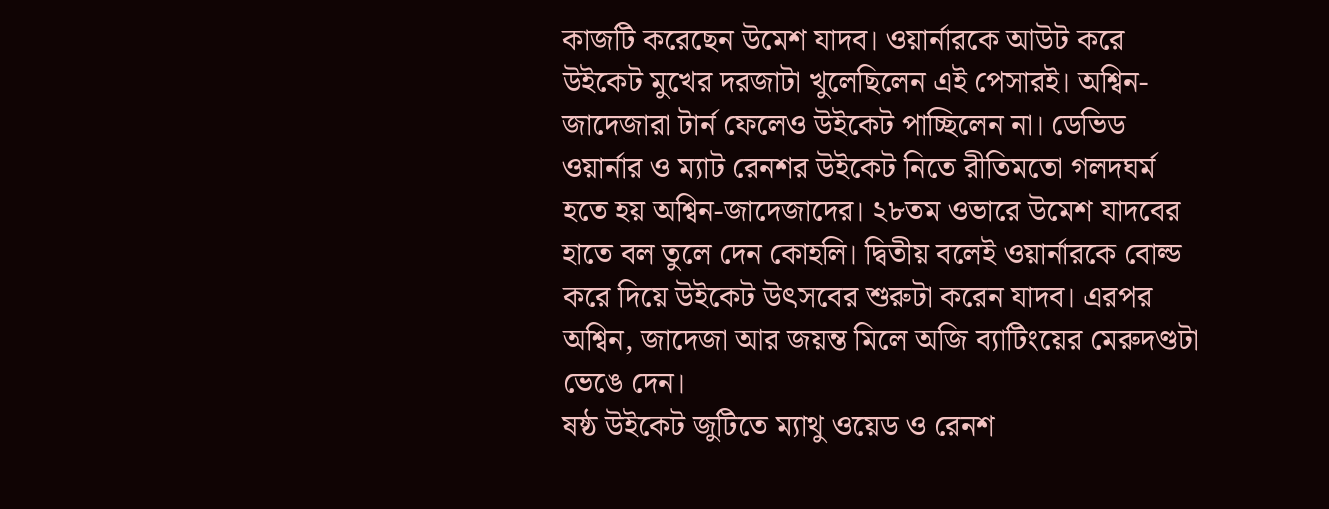কাজটি করেছেন উমেশ যাদব। ওয়ার্নারকে আউট করে উইকেট মুখের দরজাটা খুলেছিলেন এই পেসারই। অশ্বিন-জাদেজারা টার্ন ফেলেও উইকেট পাচ্ছিলেন না। ডেভিড ওয়ার্নার ও ম্যাট রেনশর উইকেট নিতে রীতিমতো গলদঘর্ম হতে হয় অশ্বিন-জাদেজাদের। ২৮তম ওভারে উমেশ যাদবের হাতে বল তুলে দেন কোহলি। দ্বিতীয় বলেই ওয়ার্নারকে বোল্ড করে দিয়ে উইকেট উৎসবের শুরুটা করেন যাদব। এরপর অশ্বিন, জাদেজা আর জয়ন্ত মিলে অজি ব্যাটিংয়ের মেরুদণ্ডটা ভেঙে দেন।
ষষ্ঠ উইকেট জুটিতে ম্যাথু ওয়েড ও রেনশ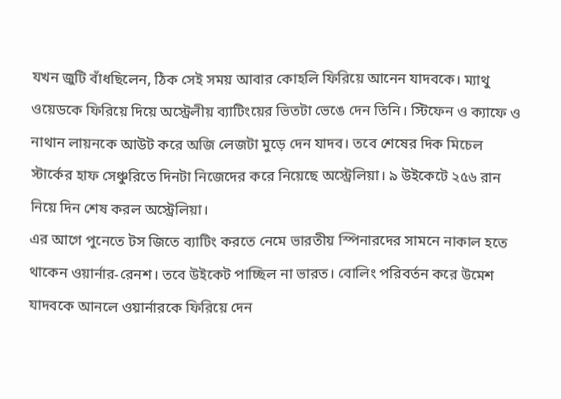যখন জুটি বাঁধছিলেন, ঠিক সেই সময় আবার কোহলি ফিরিয়ে আনেন যাদবকে। ম্যাথু ওয়েডকে ফিরিয়ে দিয়ে অস্ট্রেলীয় ব্যাটিংয়ের ভিতটা ভেঙে দেন তিনি। স্টিফেন ও ক্যাফে ও নাথান লায়নকে আউট করে অজি লেজটা মুড়ে দেন যাদব। তবে শেষের দিক মিচেল স্টার্কের হাফ সেঞ্চুরিতে দিনটা নিজেদের করে নিয়েছে অস্ট্রেলিয়া। ৯ উইকেটে ২৫৬ রান নিয়ে দিন শেষ করল অস্ট্রেলিয়া।
এর আগে পুনেতে টস জিতে ব্যাটিং করতে নেমে ভারতীয় স্পিনারদের সামনে নাকাল হতে থাকেন ওয়ার্নার-রেনশ। তবে উইকেট পাচ্ছিল না ভারত। বোলিং পরিবর্তন করে উমেশ যাদবকে আনলে ওয়ার্নারকে ফিরিয়ে দেন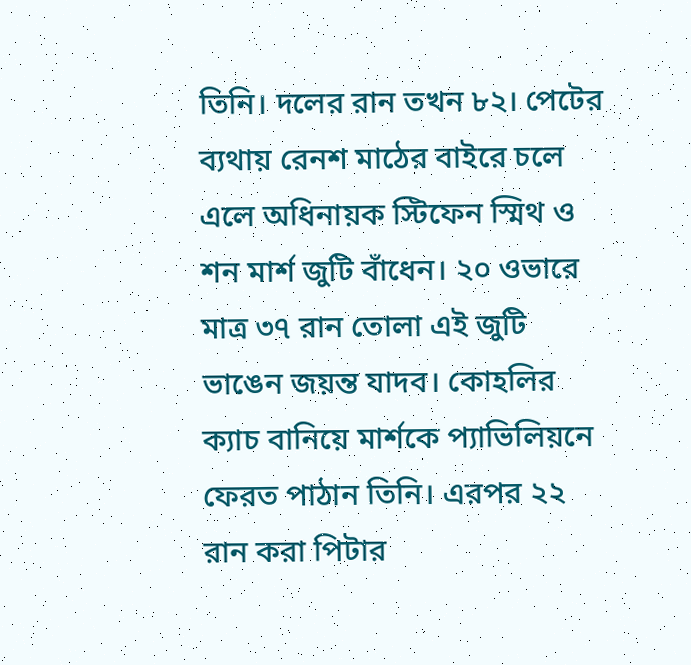তিনি। দলের রান তখন ৮২। পেটের ব্যথায় রেনশ মাঠের বাইরে চলে এলে অধিনায়ক স্টিফেন স্মিথ ও শন মার্শ জুটি বাঁধেন। ২০ ওভারে মাত্র ৩৭ রান তোলা এই জুটি ভাঙেন জয়ন্ত যাদব। কোহলির ক্যাচ বানিয়ে মার্শকে প্যাভিলিয়নে ফেরত পাঠান তিনি। এরপর ২২ রান করা পিটার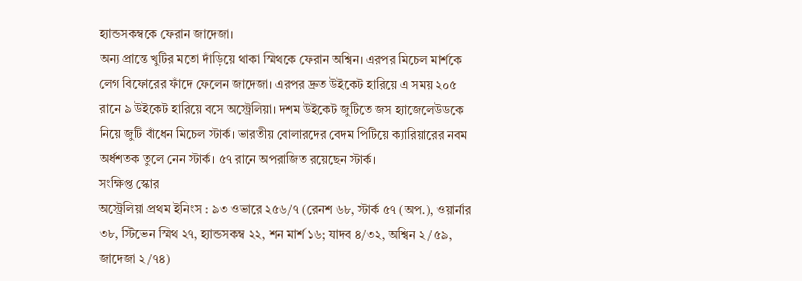হ্যান্ডসকম্বকে ফেরান জাদেজা।
অন্য প্রান্তে খুটির মতো দাঁড়িয়ে থাকা স্মিথকে ফেরান অশ্বিন। এরপর মিচেল মার্শকে লেগ বিফোরের ফাঁদে ফেলেন জাদেজা। এরপর দ্রুত উইকেট হারিয়ে এ সময় ২০৫ রানে ৯ উইকেট হারিয়ে বসে অস্ট্রেলিয়া। দশম উইকেট জুটিতে জস হ্যাজেলেউডকে নিয়ে জুটি বাঁধেন মিচেল স্টার্ক। ভারতীয় বোলারদের বেদম পিটিয়ে ক্যারিয়ারের নবম অর্ধশতক তুলে নেন স্টার্ক। ৫৭ রানে অপরাজিত রয়েছেন স্টার্ক।
সংক্ষিপ্ত স্কোর
অস্ট্রেলিয়া প্রথম ইনিংস : ৯৩ ওভারে ২৫৬/৭ (রেনশ ৬৮, স্টার্ক ৫৭ (অপ.), ওয়ার্নার ৩৮, স্টিভেন স্মিথ ২৭, হ্যান্ডসকম্ব ২২, শন মার্শ ১৬; যাদব ৪/৩২, অশ্বিন ২/৫৯, জাদেজা ২/৭৪)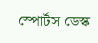স্পোর্টস ডেস্ক